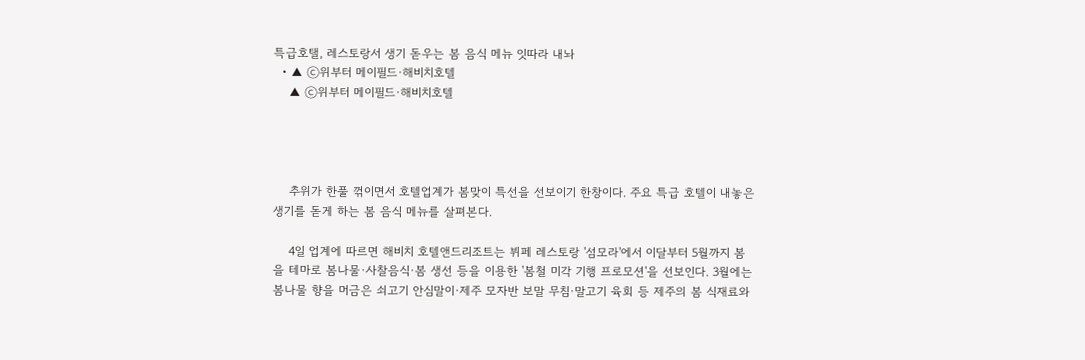특급호탤, 레스토랑서 생기 돋우는 봄 음식 메뉴 잇따라 내놔
  • ▲ ⓒ위부터 메이필드·해비치호텔
    ▲ ⓒ위부터 메이필드·해비치호텔




    추위가 한풀 꺾이면서 호텔업계가 봄맞이 특선을 선보이기 한창이다. 주요 특급 호텔이 내놓은 생기를 돋게 하는 봄 음식 메뉴를 살펴본다.

    4일 업계에 따르면 해비치 호텔앤드리조트는 뷔페 레스토랑 '섬모라'에서 이달부터 5월까지 봄을 테마로 봄나물·사찰음식·봄 생선 등을 이용한 '봄철 미각 기행 프로모션'을 선보인다. 3월에는 봄나물 향을 머금은 쇠고기 안심말이·제주 모자반 보말 무침·말고기 육회 등 제주의 봄 식재료와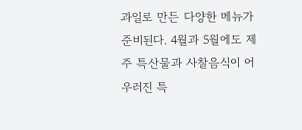과일로 만든 다양한 메뉴가 준비된다. 4월과 5월에도 제주 특산물과 사찰음식이 어우러진 특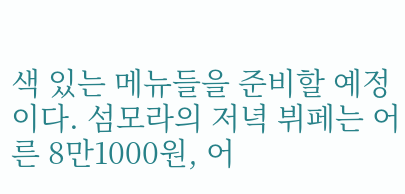색 있는 메뉴들을 준비할 예정이다. 섬모라의 저녁 뷔페는 어른 8만1000원, 어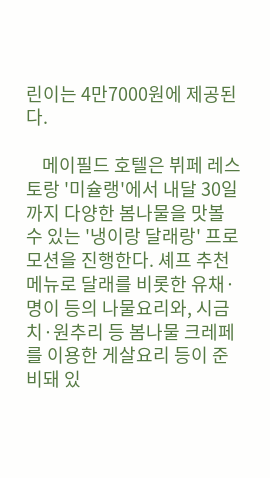린이는 4만7000원에 제공된다.

    메이필드 호텔은 뷔페 레스토랑 '미슐랭'에서 내달 30일까지 다양한 봄나물을 맛볼 수 있는 '냉이랑 달래랑' 프로모션을 진행한다. 셰프 추천 메뉴로 달래를 비롯한 유채·명이 등의 나물요리와, 시금치·원추리 등 봄나물 크레페를 이용한 게살요리 등이 준비돼 있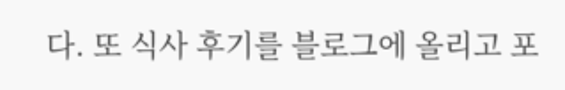다. 또 식사 후기를 블로그에 올리고 포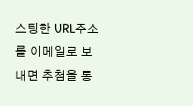스팅한 URL주소를 이메일로 보내면 추첨을 통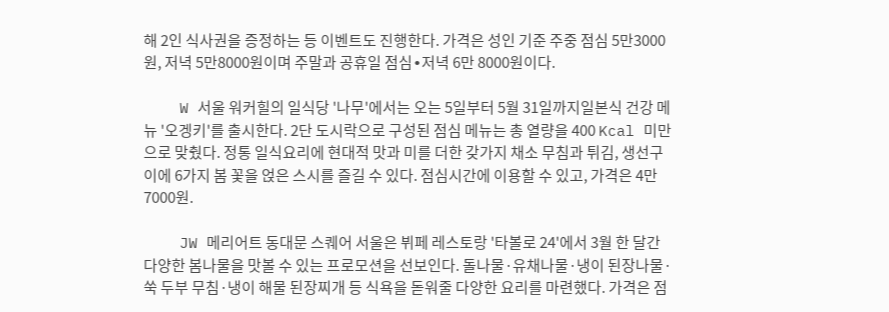해 2인 식사권을 증정하는 등 이벤트도 진행한다. 가격은 성인 기준 주중 점심 5만3000원, 저녁 5만8000원이며 주말과 공휴일 점심∙저녁 6만 8000원이다.

    W 서울 워커힐의 일식당 '나무'에서는 오는 5일부터 5월 31일까지일본식 건강 메뉴 '오겡키'를 출시한다. 2단 도시락으로 구성된 점심 메뉴는 총 열량을 400 Kcal 미만으로 맞췄다. 정통 일식요리에 현대적 맛과 미를 더한 갖가지 채소 무침과 튀김, 생선구이에 6가지 봄 꽃을 얹은 스시를 즐길 수 있다. 점심시간에 이용할 수 있고, 가격은 4만7000원.

    JW 메리어트 동대문 스퀘어 서울은 뷔페 레스토랑 '타볼로 24'에서 3월 한 달간 다양한 봄나물을 맛볼 수 있는 프로모션을 선보인다. 돌나물·유채나물·냉이 된장나물·쑥 두부 무침·냉이 해물 된장찌개 등 식욕을 돋워줄 다양한 요리를 마련했다. 가격은 점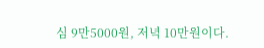심 9만5000원, 저녁 10만원이다.